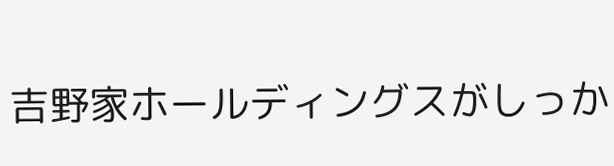吉野家ホールディングスがしっか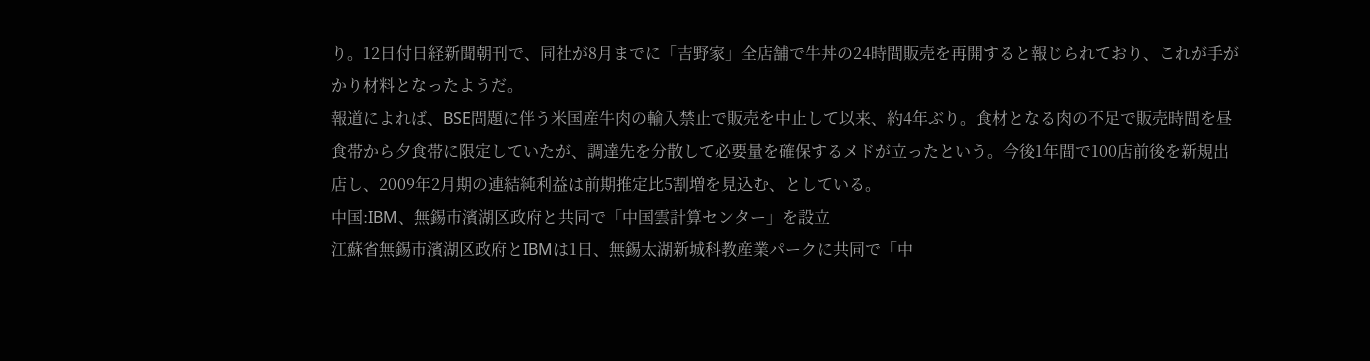り。12日付日経新聞朝刊で、同社が8月までに「吉野家」全店舗で牛丼の24時間販売を再開すると報じられており、これが手がかり材料となったようだ。
報道によれば、BSE問題に伴う米国産牛肉の輸入禁止で販売を中止して以来、約4年ぶり。食材となる肉の不足で販売時間を昼食帯から夕食帯に限定していたが、調達先を分散して必要量を確保するメドが立ったという。今後1年間で100店前後を新規出店し、2009年2月期の連結純利益は前期推定比5割増を見込む、としている。
中国:IBM、無錫市濱湖区政府と共同で「中国雲計算センター」を設立
江蘇省無錫市濱湖区政府とIBMは1日、無錫太湖新城科教産業パークに共同で「中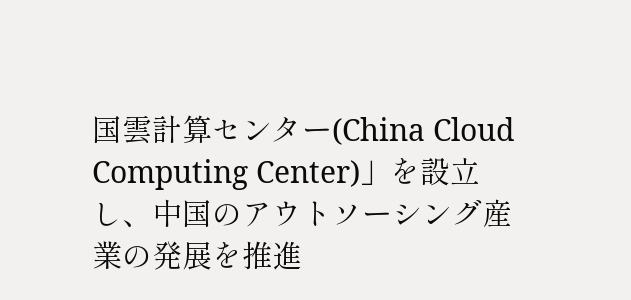国雲計算センター(China Cloud Computing Center)」を設立し、中国のアウトソーシング産業の発展を推進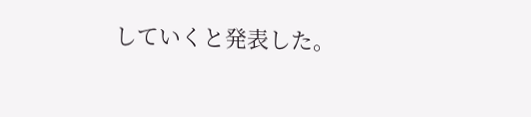していくと発表した。